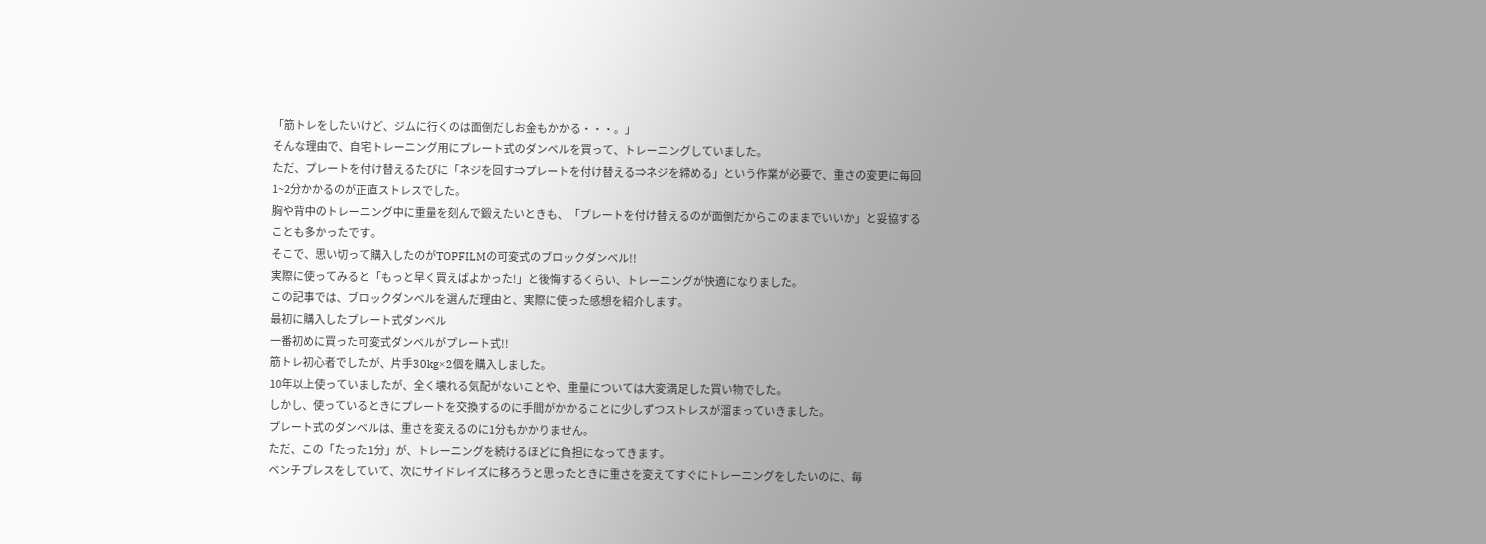「筋トレをしたいけど、ジムに行くのは面倒だしお金もかかる・・・。」
そんな理由で、自宅トレーニング用にプレート式のダンベルを買って、トレーニングしていました。
ただ、プレートを付け替えるたびに「ネジを回す⇒プレートを付け替える⇒ネジを締める」という作業が必要で、重さの変更に毎回1~2分かかるのが正直ストレスでした。
胸や背中のトレーニング中に重量を刻んで鍛えたいときも、「プレートを付け替えるのが面倒だからこのままでいいか」と妥協することも多かったです。
そこで、思い切って購入したのがTOPFILMの可変式のブロックダンベル!!
実際に使ってみると「もっと早く買えばよかった!」と後悔するくらい、トレーニングが快適になりました。
この記事では、ブロックダンベルを選んだ理由と、実際に使った感想を紹介します。
最初に購入したプレート式ダンベル
一番初めに買った可変式ダンベルがプレート式!!
筋トレ初心者でしたが、片手30kg×2個を購入しました。
10年以上使っていましたが、全く壊れる気配がないことや、重量については大変満足した買い物でした。
しかし、使っているときにプレートを交換するのに手間がかかることに少しずつストレスが溜まっていきました。
プレート式のダンベルは、重さを変えるのに1分もかかりません。
ただ、この「たった1分」が、トレーニングを続けるほどに負担になってきます。
ベンチプレスをしていて、次にサイドレイズに移ろうと思ったときに重さを変えてすぐにトレーニングをしたいのに、毎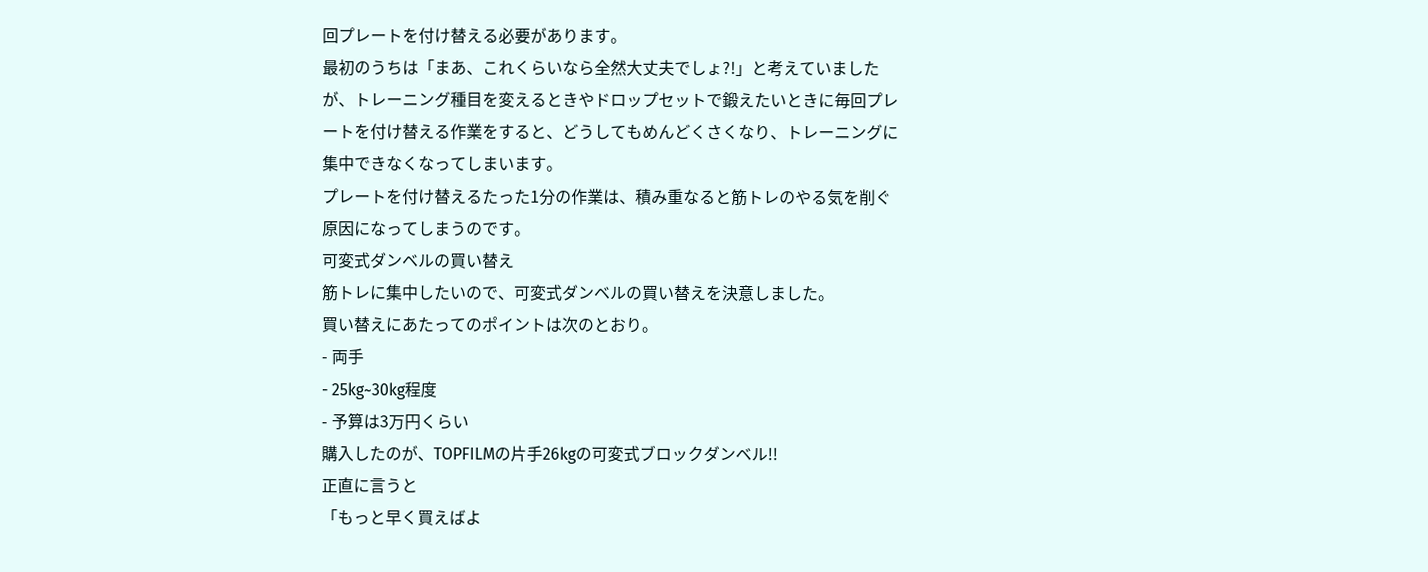回プレートを付け替える必要があります。
最初のうちは「まあ、これくらいなら全然大丈夫でしょ?!」と考えていましたが、トレーニング種目を変えるときやドロップセットで鍛えたいときに毎回プレートを付け替える作業をすると、どうしてもめんどくさくなり、トレーニングに集中できなくなってしまいます。
プレートを付け替えるたった1分の作業は、積み重なると筋トレのやる気を削ぐ原因になってしまうのです。
可変式ダンベルの買い替え
筋トレに集中したいので、可変式ダンベルの買い替えを決意しました。
買い替えにあたってのポイントは次のとおり。
- 両手
- 25kg~30kg程度
- 予算は3万円くらい
購入したのが、TOPFILMの片手26kgの可変式ブロックダンベル!!
正直に言うと
「もっと早く買えばよ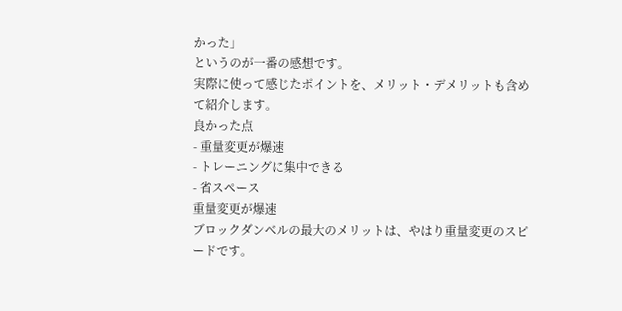かった」
というのが一番の感想です。
実際に使って感じたポイントを、メリット・デメリットも含めて紹介します。
良かった点
- 重量変更が爆速
- トレーニングに集中できる
- 省スペース
重量変更が爆速
ブロックダンベルの最大のメリットは、やはり重量変更のスピードです。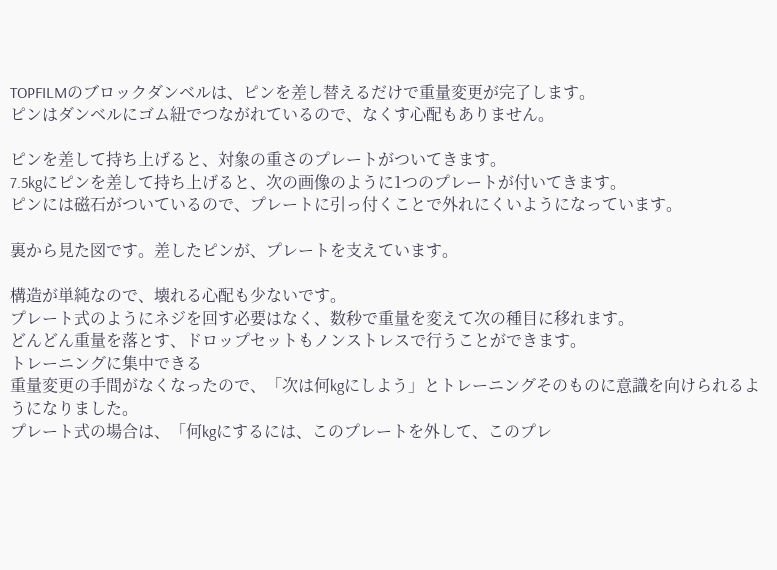TOPFILMのブロックダンベルは、ピンを差し替えるだけで重量変更が完了します。
ピンはダンベルにゴム紐でつながれているので、なくす心配もありません。

ピンを差して持ち上げると、対象の重さのプレートがついてきます。
7.5kgにピンを差して持ち上げると、次の画像のように1つのプレートが付いてきます。
ピンには磁石がついているので、プレートに引っ付くことで外れにくいようになっています。

裏から見た図です。差したピンが、プレートを支えています。

構造が単純なので、壊れる心配も少ないです。
プレート式のようにネジを回す必要はなく、数秒で重量を変えて次の種目に移れます。
どんどん重量を落とす、ドロップセットもノンストレスで行うことができます。
トレーニングに集中できる
重量変更の手間がなくなったので、「次は何kgにしよう」とトレーニングそのものに意識を向けられるようになりました。
プレート式の場合は、「何kgにするには、このプレートを外して、このプレ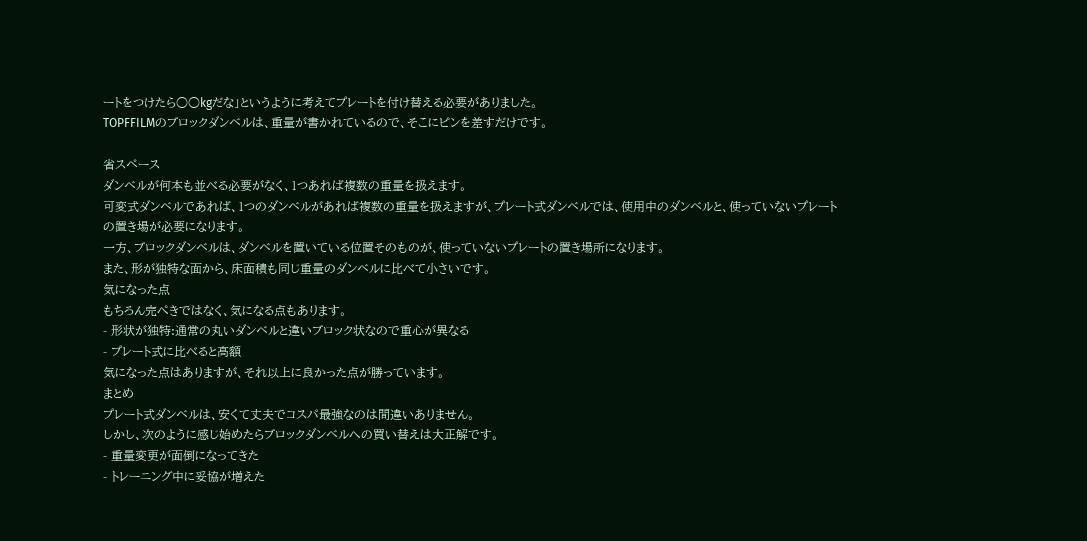ートをつけたら○○kgだな」というように考えてプレートを付け替える必要がありました。
TOPFFILMのブロックダンベルは、重量が書かれているので、そこにピンを差すだけです。

省スペース
ダンベルが何本も並べる必要がなく、1つあれば複数の重量を扱えます。
可変式ダンベルであれば、1つのダンベルがあれば複数の重量を扱えますが、プレート式ダンベルでは、使用中のダンベルと、使っていないプレートの置き場が必要になります。
一方、ブロックダンベルは、ダンベルを置いている位置そのものが、使っていないプレートの置き場所になります。
また、形が独特な面から、床面積も同じ重量のダンベルに比べて小さいです。
気になった点
もちろん完ぺきではなく、気になる点もあります。
- 形状が独特:通常の丸いダンベルと違いブロック状なので重心が異なる
- プレート式に比べると高額
気になった点はありますが、それ以上に良かった点が勝っています。
まとめ
プレート式ダンベルは、安くて丈夫でコスパ最強なのは間違いありません。
しかし、次のように感じ始めたらブロックダンベルへの買い替えは大正解です。
- 重量変更が面倒になってきた
- トレーニング中に妥協が増えた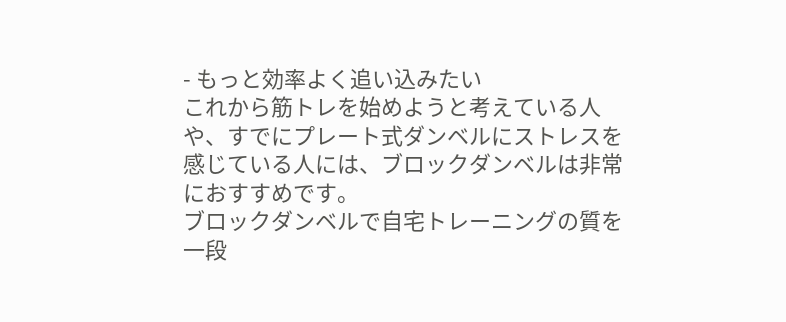- もっと効率よく追い込みたい
これから筋トレを始めようと考えている人や、すでにプレート式ダンベルにストレスを感じている人には、ブロックダンベルは非常におすすめです。
ブロックダンベルで自宅トレーニングの質を一段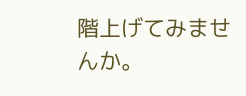階上げてみませんか。